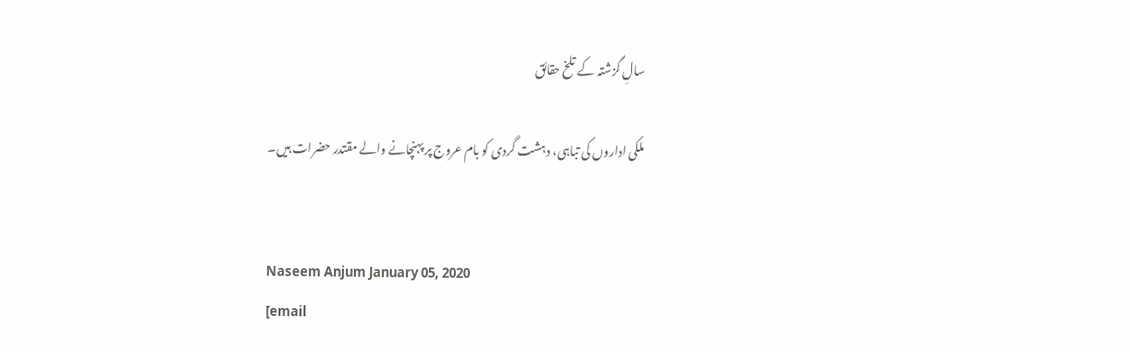سالِ گزشتہ کے تلخ حقائق

ملکی اداروں کی تباہی، دہشت گردی کو بام عروج پر پہنچانے والے مقتدر حضرات ہیں۔


Naseem Anjum January 05, 2020
[email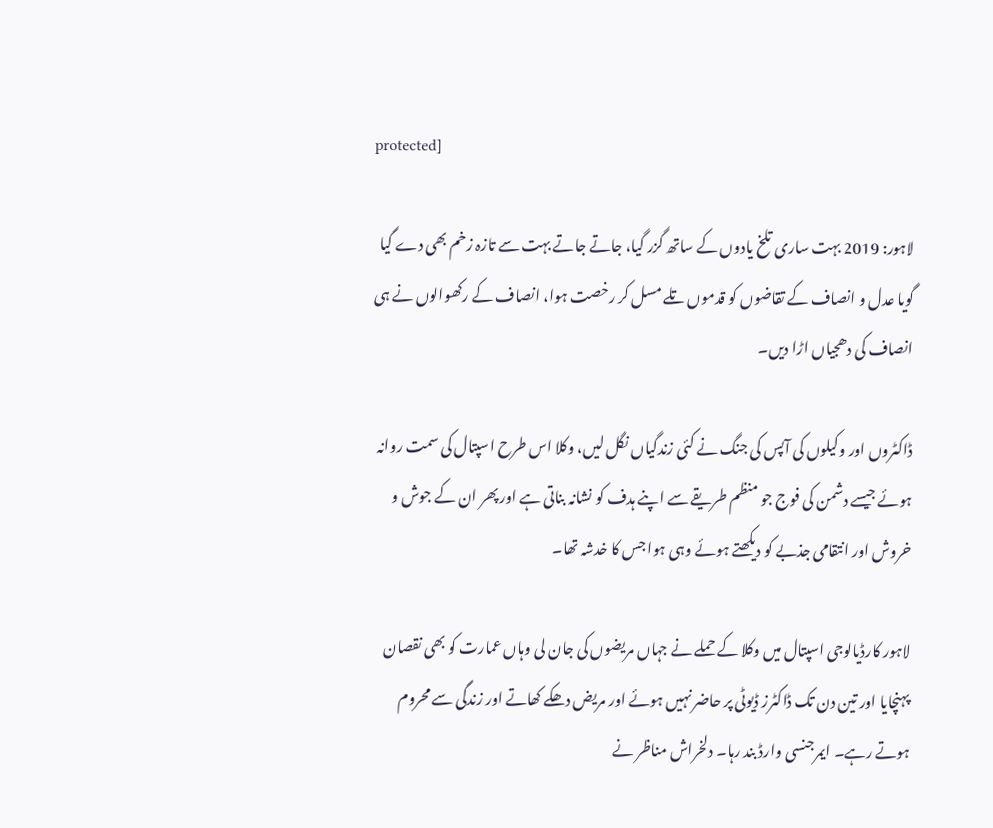protected]

لاہور: 2019 بہت ساری تلخ یادوں کے ساتھ گزر گیا، جاتے جاتے بہت سے تازہ زخم بھی دے گیا گویا عدل و انصاف کے تقاضوں کو قدموں تلے مسل کر رخصت ہوا، انصاف کے رکھوالوں نے ہی انصاف کی دھجیاں اڑا دیں۔

ڈاکٹروں اور وکیلوں کی آپس کی جنگ نے کئی زندگیاں نگل لیں، وکلا اس طرح اسپتال کی سمت روانہ ہوئے جیسے دشمن کی فوج جو منظم طریقے سے اپنے ہدف کو نشانہ بناتی ہے اور پھر ان کے جوش و خروش اور انتقامی جذبے کو دیکھتے ہوئے وہی ہوا جس کا خدشہ تھا۔

لاہور کارڈیالوجی اسپتال میں وکلا کے حملے نے جہاں مریضوں کی جان لی وہاں عمارت کو بھی نقصان پہنچایا اور تین دن تک ڈاکٹرز ڈیوٹی پر حاضر نہیں ہوئے اور مریض دھکے کھاتے اور زندگی سے محروم ہوتے رہے۔ ایمرجنسی وارڈ بند رہا۔ دلخراش مناظر نے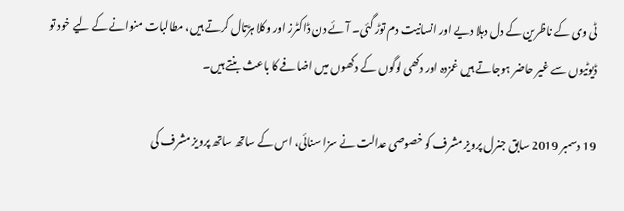ٹی وی کے ناظرین کے دل دہلا دیے اور انسانیت دم توڑ گئی۔ آئے دن ڈاکٹرز اور وکلا ہڑتال کرتے ہیں، مطالبات منوانے کے لیے خود تو ڈیوٹیوں سے غیر حاضر ہوجاتے ہیں غمزدہ اور دکھی لوگوں کے دکھوں میں اضافے کا باعث بنتے ہیں۔

19 دسمبر 2019 سابق جنرل پرویز مشرف کو خصوصی عدالت نے سزا سنائی، اس کے ساتھ ساتھ پرویز مشرف کی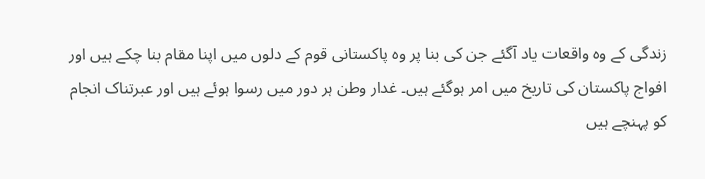زندگی کے وہ واقعات یاد آگئے جن کی بنا پر وہ پاکستانی قوم کے دلوں میں اپنا مقام بنا چکے ہیں اور افواج پاکستان کی تاریخ میں امر ہوگئے ہیں۔ غدار وطن ہر دور میں رسوا ہوئے ہیں اور عبرتناک انجام کو پہنچے ہیں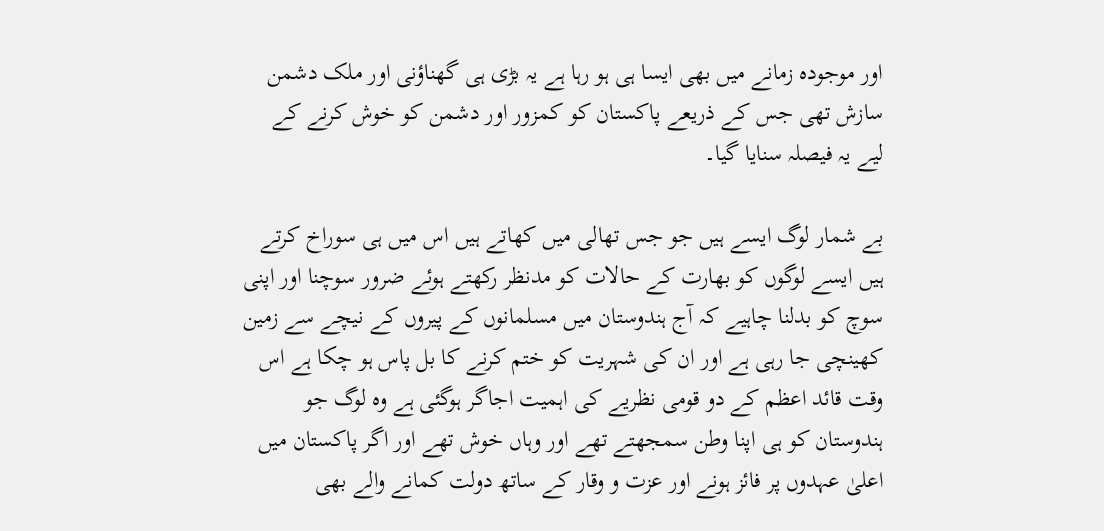اور موجودہ زمانے میں بھی ایسا ہی ہو رہا ہے یہ بڑی ہی گھناؤنی اور ملک دشمن سازش تھی جس کے ذریعے پاکستان کو کمزور اور دشمن کو خوش کرنے کے لیے یہ فیصلہ سنایا گیا۔

بے شمار لوگ ایسے ہیں جو جس تھالی میں کھاتے ہیں اس میں ہی سوراخ کرتے ہیں ایسے لوگوں کو بھارت کے حالات کو مدنظر رکھتے ہوئے ضرور سوچنا اور اپنی سوچ کو بدلنا چاہیے کہ آج ہندوستان میں مسلمانوں کے پیروں کے نیچے سے زمین کھینچی جا رہی ہے اور ان کی شہریت کو ختم کرنے کا بل پاس ہو چکا ہے اس وقت قائد اعظم کے دو قومی نظریے کی اہمیت اجاگر ہوگئی ہے وہ لوگ جو ہندوستان کو ہی اپنا وطن سمجھتے تھے اور وہاں خوش تھے اور اگر پاکستان میں اعلیٰ عہدوں پر فائز ہونے اور عزت و وقار کے ساتھ دولت کمانے والے بھی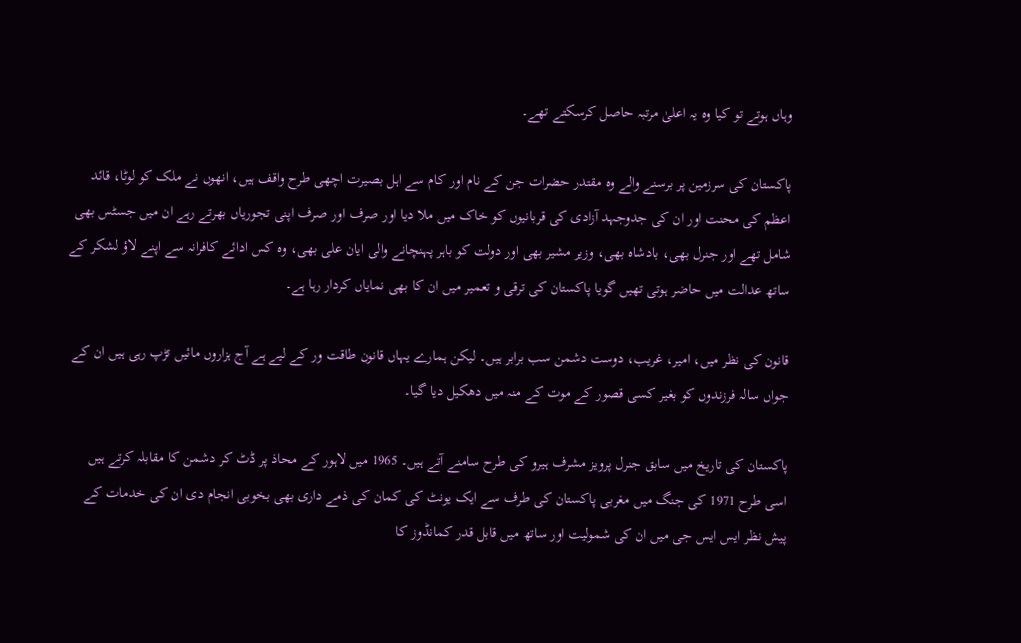وہاں ہوتے تو کیا وہ یہ اعلیٰ مرتبہ حاصل کرسکتے تھے۔

پاکستان کی سرزمین پر برسنے والے وہ مقتدر حضرات جن کے نام اور کام سے اہل بصیرت اچھی طرح واقف ہیں، انھوں نے ملک کو لوٹا، قائد اعظم کی محنت اور ان کی جدوجہد آزادی کی قربانیوں کو خاک میں ملا دیا اور صرف اور صرف اپنی تجوریاں بھرتے رہے ان میں جسٹس بھی شامل تھے اور جنرل بھی، بادشاہ بھی، وزیر مشیر بھی اور دولت کو باہر پہنچانے والی ایان علی بھی، وہ کس ادائے کافرانہ سے اپنے لاؤ لشکر کے ساتھ عدالت میں حاضر ہوتی تھیں گویا پاکستان کی ترقی و تعمیر میں ان کا بھی نمایاں کردار رہا ہے۔

قانون کی نظر میں، امیر، غریب، دوست دشمن سب برابر ہیں۔ لیکن ہمارے یہاں قانون طاقت ور کے لیے ہے آج ہزاروں مائیں تڑپ رہی ہیں ان کے جواں سالہ فرزندوں کو بغیر کسی قصور کے موت کے منہ میں دھکیل دیا گیا۔

پاکستان کی تاریخ میں سابق جنرل پرویز مشرف ہیرو کی طرح سامنے آتے ہیں۔ 1965 میں لاہور کے محاذ پر ڈٹ کر دشمن کا مقابلہ کرتے ہیں اسی طرح 1971 کی جنگ میں مغربی پاکستان کی طرف سے ایک یونٹ کی کمان کی ذمے داری بھی بخوبی انجام دی ان کی خدمات کے پیش نظر ایس ایس جی میں ان کی شمولیت اور ساتھ میں قابل قدر کمانڈوز کا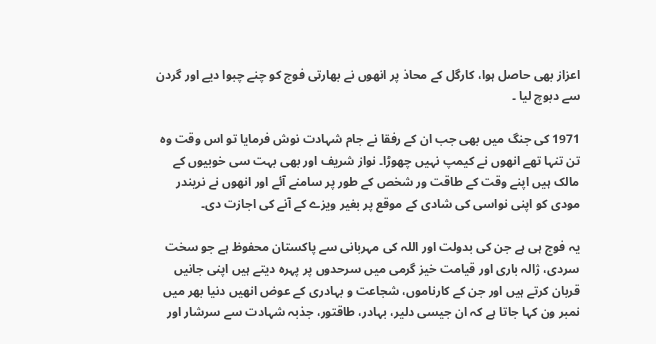اعزاز بھی حاصل ہوا، کارگل کے محاذ پر انھوں نے بھارتی فوج کو چنے چبوا دیے اور گردن سے دبوچ لیا ۔

1971 کی جنگ میں بھی جب ان کے رفقا نے جام شہادت نوش فرمایا تو اس وقت وہ تن تنہا تھے انھوں نے کیمپ نہیں چھوڑا۔ نواز شریف اور بھی بہت سی خوبیوں کے مالک ہیں اپنے وقت کے طاقت ور شخص کے طور پر سامنے آئے اور انھوں نے نریندر مودی کو اپنی نواسی کی شادی کے موقع پر بغیر ویزے کے آنے کی اجازت دی۔

یہ فوج ہی ہے جن کی بدولت اور اللہ کی مہربانی سے پاکستان محفوظ ہے جو سخت سردی، ژالہ باری اور قیامت خیز گرمی میں سرحدوں پر پہرہ دیتے ہیں اپنی جانیں قربان کرتے ہیں اور جن کے کارناموں، شجاعت و بہادری کے عوض انھیں دنیا بھر میں نمبر ون کہا جاتا ہے کہ ان جیسی دلیر، بہادر، طاقتور، جذبہ شہادت سے سرشار اور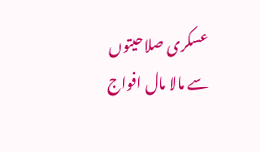عسکری صلاحیتوں سے مالا مال افواج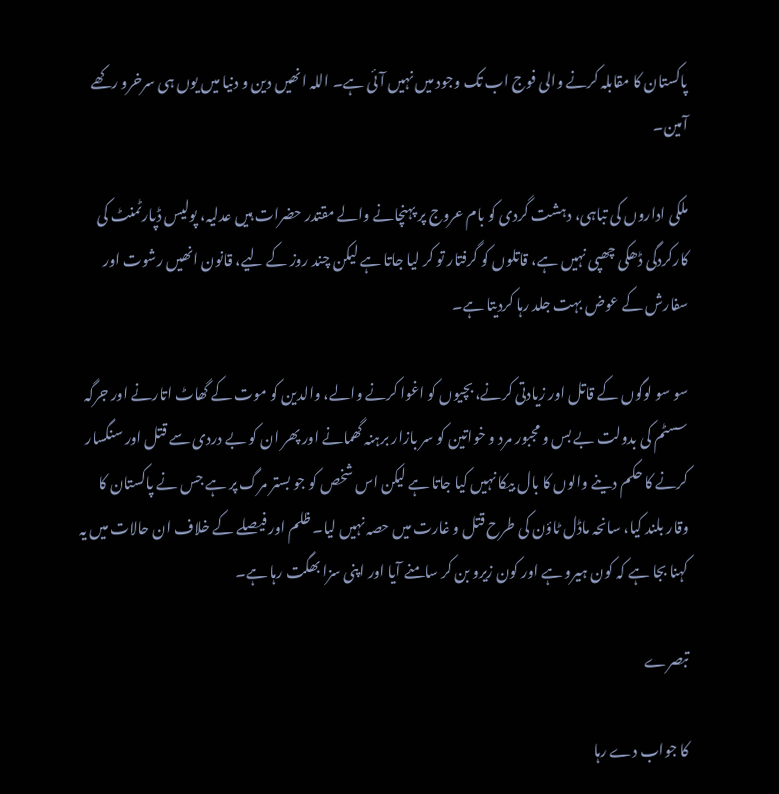پاکستان کا مقابلہ کرنے والی فوج اب تک وجود میں نہیں آئی ہے۔ اللہ انھیں دین و دنیا میں یوں ہی سرخرو رکھے آمین۔

ملکی اداروں کی تباہی، دہشت گردی کو بام عروج پر پہنچانے والے مقتدر حضرات ہیں عدلیہ، پولیس ڈپارٹمنٹ کی کارکردگی ڈھکی چھپی نہیں ہے، قاتلوں کو گرفتار تو کر لیا جاتا ہے لیکن چند روز کے لیے، قانون انھیں رشوت اور سفارش کے عوض بہت جلد رہا کردیتا ہے۔

سو سو لوگوں کے قاتل اور زیادتی کرنے، بچیوں کو اغوا کرنے والے، والدین کو موت کے گھاٹ اتارنے اور جرگہ سسٹم کی بدولت بے بس و مجبور مرد و خواتین کو سر بازار برہنہ گھمانے اور پھر ان کو بے دردی سے قتل اور سنگسار کرنے کا حکم دینے والوں کا بال بیکا نہیں کیا جاتا ہے لیکن اس شخص کو جو بستر مرگ پر ہے جس نے پاکستان کا وقار بلند کیا، سانحہ ماڈل ٹاؤن کی طرح قتل و غارت میں حصہ نہیں لیا۔ ظلم اور فیصلے کے خلاف ان حالات میں یہ کہنا بجا ہے کہ کون ہیرو ہے اور کون زیرو بن کر سامنے آیا اور اپنی سزا بھگت رہا ہے۔

تبصرے

کا جواب دے رہا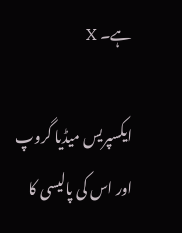ہے۔ X

ایکسپریس میڈیا گروپ اور اس کی پالیسی کا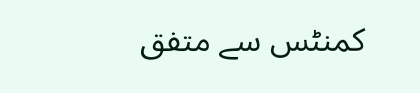کمنٹس سے متفق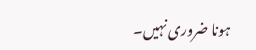ہونا ضروری نہیں۔